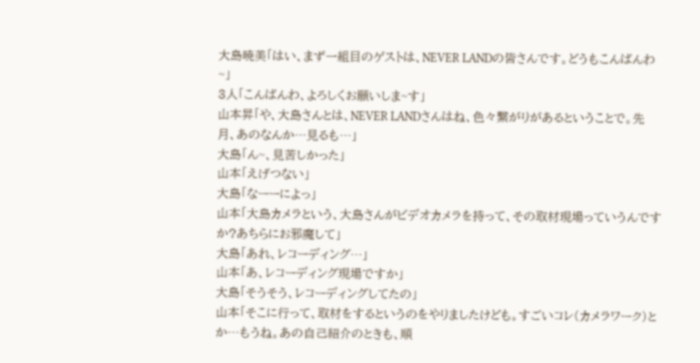大島暁美「はい、まず一組目のゲストは、NEVER LANDの皆さんです。どうもこんばんわ~」
3人「こんばんわ、よろしくお願いしま~す」
山本昇「や、大島さんとは、NEVER LANDさんはね、色々繋がりがあるということで。先月、あのなんか…見るも…」
大島「ん~、見苦しかった」
山本「えげつない」
大島「なーーによっ」
山本「大島カメラという、大島さんがビデオカメラを持って、その取材現場っていうんですか?あちらにお邪魔して」
大島「あれ、レコーディング…」
山本「あ、レコーディング現場ですか」
大島「そうそう、レコーディングしてたの」
山本「そこに行って、取材をするというのをやりましたけども。すごいコレ(カメラワーク)とか…もうね。あの自己紹介のときも、順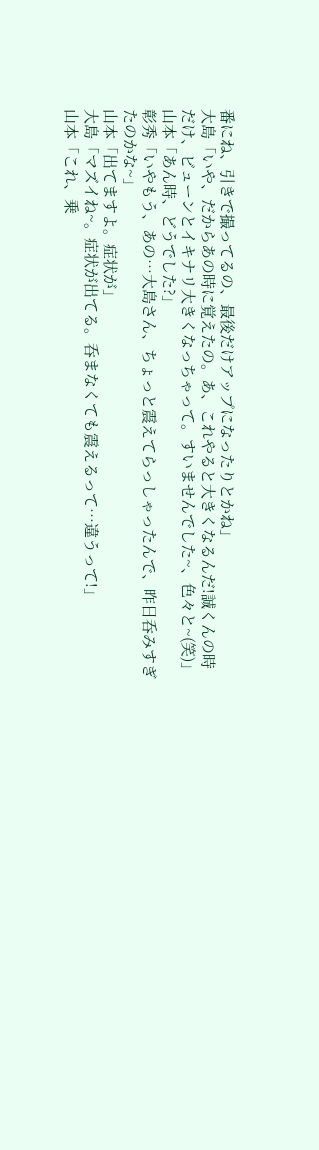番にね、引きで撮ってるの、最後だけアップになったりとかね」
大島「いや、だからあの時に覚えたの。あ、これやると大きくなるんだ!誠くんの時だけ、ビューンとイキナリ大きくなっちゃって。すいませんでした~、色々と~(笑)」
山本「あん時、どうでした?」
彰秀「いやもう、あの…大島さん、ちょっと震えてらっしゃったんで、昨日呑みすぎたのかな~」
山本「出てますよ。症状が」
大島「マズイね~。症状が出てる。呑まなくても震えるって…違うって!」
山本「これ、乗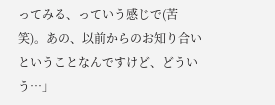ってみる、っていう感じで(苦笑)。あの、以前からのお知り合いということなんですけど、どういう…」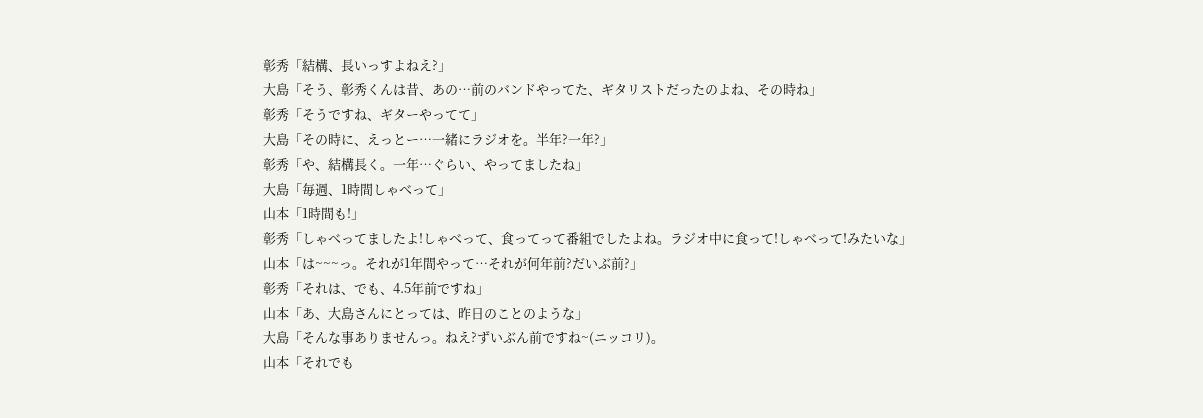彰秀「結構、長いっすよねえ?」
大島「そう、彰秀くんは昔、あの…前のバンドやってた、ギタリストだったのよね、その時ね」
彰秀「そうですね、ギターやってて」
大島「その時に、えっとー…一緒にラジオを。半年?一年?」
彰秀「や、結構長く。一年…ぐらい、やってましたね」
大島「毎週、1時間しゃべって」
山本「1時間も!」
彰秀「しゃべってましたよ!しゃべって、食ってって番組でしたよね。ラジオ中に食って!しゃべって!みたいな」
山本「は~~~っ。それが1年間やって…それが何年前?だいぶ前?」
彰秀「それは、でも、4.5年前ですね」
山本「あ、大島さんにとっては、昨日のことのような」
大島「そんな事ありませんっ。ねえ?ずいぶん前ですね~(ニッコリ)。
山本「それでも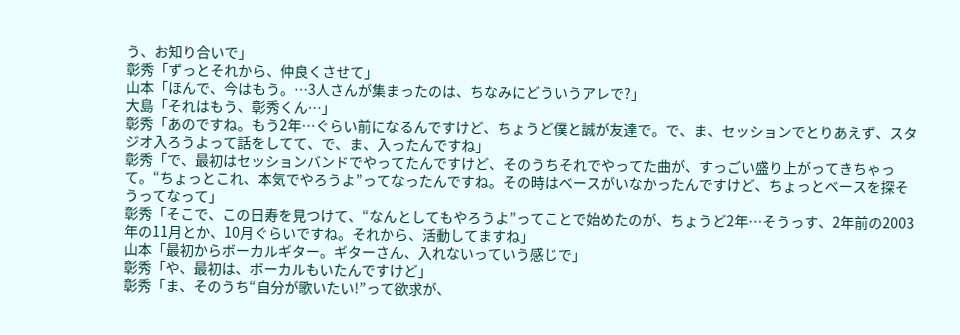う、お知り合いで」
彰秀「ずっとそれから、仲良くさせて」
山本「ほんで、今はもう。…3人さんが集まったのは、ちなみにどういうアレで?」
大島「それはもう、彰秀くん…」
彰秀「あのですね。もう2年…ぐらい前になるんですけど、ちょうど僕と誠が友達で。で、ま、セッションでとりあえず、スタジオ入ろうよって話をしてて、で、ま、入ったんですね」
彰秀「で、最初はセッションバンドでやってたんですけど、そのうちそれでやってた曲が、すっごい盛り上がってきちゃって。“ちょっとこれ、本気でやろうよ”ってなったんですね。その時はベースがいなかったんですけど、ちょっとベースを探そうってなって」
彰秀「そこで、この日寿を見つけて、“なんとしてもやろうよ”ってことで始めたのが、ちょうど2年…そうっす、2年前の2003年の11月とか、10月ぐらいですね。それから、活動してますね」
山本「最初からボーカルギター。ギターさん、入れないっていう感じで」
彰秀「や、最初は、ボーカルもいたんですけど」
彰秀「ま、そのうち“自分が歌いたい!”って欲求が、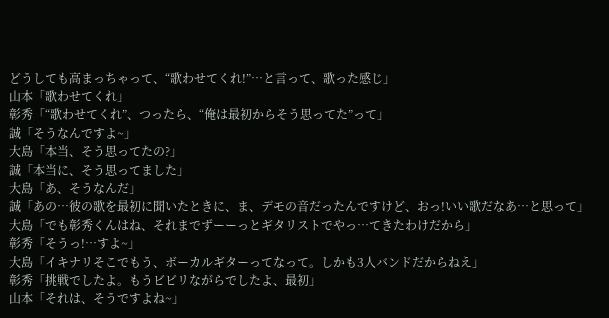どうしても高まっちゃって、“歌わせてくれ!”…と言って、歌った感じ」
山本「歌わせてくれ」
彰秀「“歌わせてくれ”、つったら、“俺は最初からそう思ってた”って」
誠「そうなんですよ~」
大島「本当、そう思ってたの?」
誠「本当に、そう思ってました」
大島「あ、そうなんだ」
誠「あの…彼の歌を最初に聞いたときに、ま、デモの音だったんですけど、おっ!いい歌だなあ…と思って」
大島「でも彰秀くんはね、それまでずーーっとギタリストでやっ…てきたわけだから」
彰秀「そうっ!…すよ~」
大島「イキナリそこでもう、ボーカルギターってなって。しかも3人バンドだからねえ」
彰秀「挑戦でしたよ。もうビビリながらでしたよ、最初」
山本「それは、そうですよね~」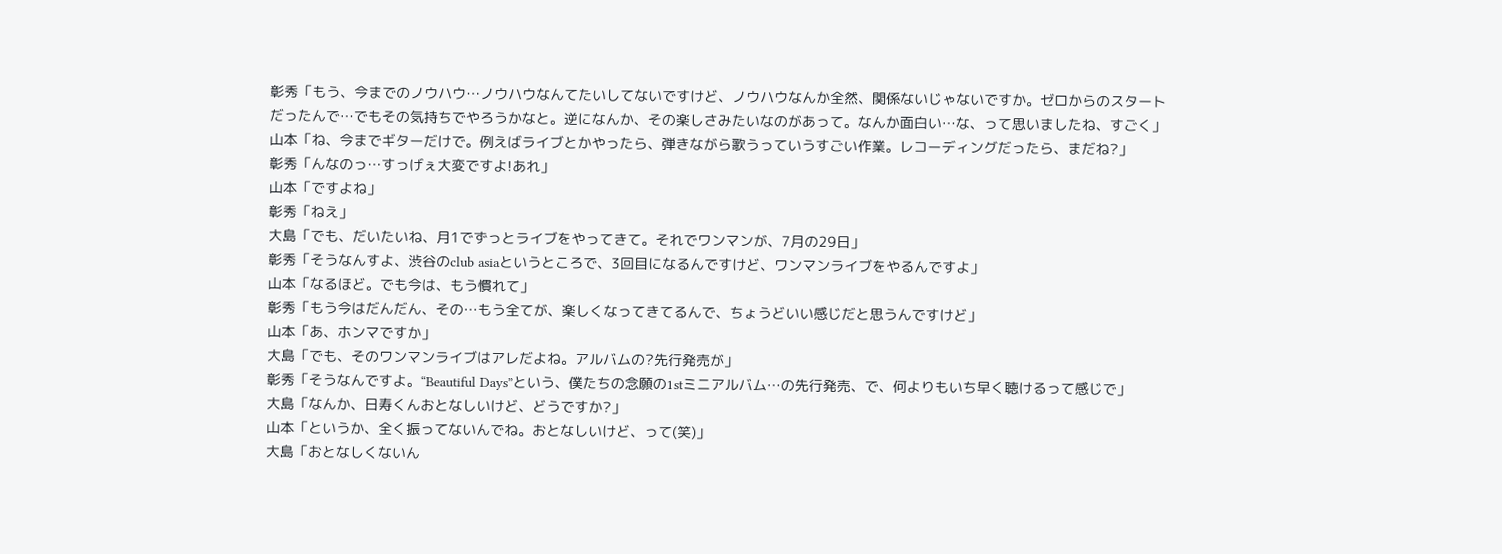彰秀「もう、今までのノウハウ…ノウハウなんてたいしてないですけど、ノウハウなんか全然、関係ないじゃないですか。ゼロからのスタートだったんで…でもその気持ちでやろうかなと。逆になんか、その楽しさみたいなのがあって。なんか面白い…な、って思いましたね、すごく」
山本「ね、今までギターだけで。例えばライブとかやったら、弾きながら歌うっていうすごい作業。レコーディングだったら、まだね?」
彰秀「んなのっ…すっげぇ大変ですよ!あれ」
山本「ですよね」
彰秀「ねえ」
大島「でも、だいたいね、月1でずっとライブをやってきて。それでワンマンが、7月の29日」
彰秀「そうなんすよ、渋谷のclub asiaというところで、3回目になるんですけど、ワンマンライブをやるんですよ」
山本「なるほど。でも今は、もう慣れて」
彰秀「もう今はだんだん、その…もう全てが、楽しくなってきてるんで、ちょうどいい感じだと思うんですけど」
山本「あ、ホンマですか」
大島「でも、そのワンマンライブはアレだよね。アルバムの?先行発売が」
彰秀「そうなんですよ。“Beautiful Days”という、僕たちの念願の1stミニアルバム…の先行発売、で、何よりもいち早く聴けるって感じで」
大島「なんか、日寿くんおとなしいけど、どうですか?」
山本「というか、全く振ってないんでね。おとなしいけど、って(笑)」
大島「おとなしくないん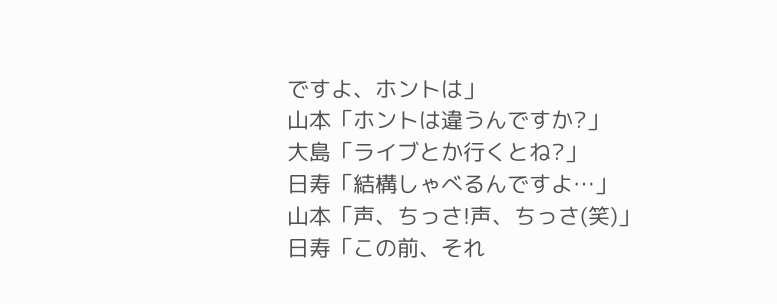ですよ、ホントは」
山本「ホントは違うんですか?」
大島「ライブとか行くとね?」
日寿「結構しゃべるんですよ…」
山本「声、ちっさ!声、ちっさ(笑)」
日寿「この前、それ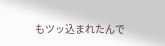もツッ込まれたんで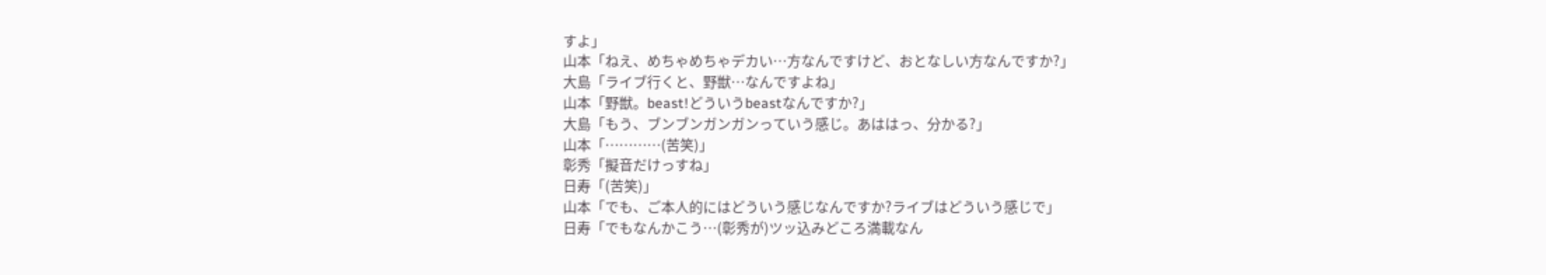すよ」
山本「ねえ、めちゃめちゃデカい…方なんですけど、おとなしい方なんですか?」
大島「ライブ行くと、野獣…なんですよね」
山本「野獣。beast!どういうbeastなんですか?」
大島「もう、ブンブンガンガンっていう感じ。あははっ、分かる?」
山本「…………(苦笑)」
彰秀「擬音だけっすね」
日寿「(苦笑)」
山本「でも、ご本人的にはどういう感じなんですか?ライブはどういう感じで」
日寿「でもなんかこう…(彰秀が)ツッ込みどころ満載なん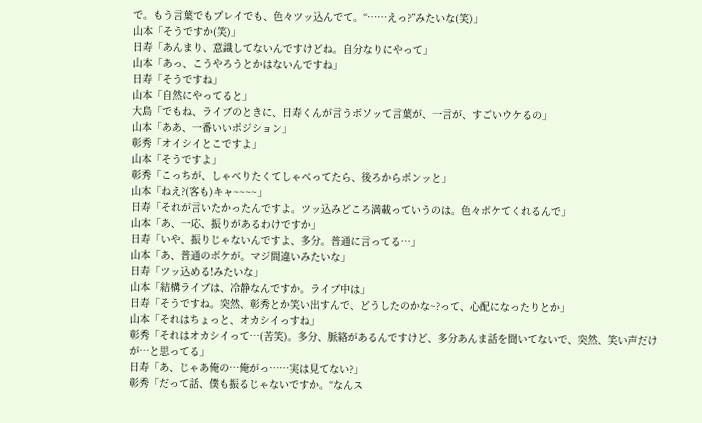で。もう言葉でもプレイでも、色々ツッ込んでて。“……えっ?”みたいな(笑)」
山本「そうですか(笑)」
日寿「あんまり、意識してないんですけどね。自分なりにやって」
山本「あっ、こうやろうとかはないんですね」
日寿「そうですね」
山本「自然にやってると」
大島「でもね、ライブのときに、日寿くんが言うボソッて言葉が、一言が、すごいウケるの」
山本「ああ、一番いいポジション」
彰秀「オイシイとこですよ」
山本「そうですよ」
彰秀「こっちが、しゃべりたくてしゃべってたら、後ろからポンッと」
山本「ねえ?(客も)キャ~~~~」
日寿「それが言いたかったんですよ。ツッ込みどころ満載っていうのは。色々ボケてくれるんで」
山本「あ、一応、振りがあるわけですか」
日寿「いや、振りじゃないんですよ、多分。普通に言ってる…」
山本「あ、普通のボケが。マジ間違いみたいな」
日寿「ツッ込める!みたいな」
山本「結構ライブは、冷静なんですか。ライブ中は」
日寿「そうですね。突然、彰秀とか笑い出すんで、どうしたのかな~?って、心配になったりとか」
山本「それはちょっと、オカシイっすね」
彰秀「それはオカシイって…(苦笑)。多分、脈絡があるんですけど、多分あんま話を聞いてないで、突然、笑い声だけが…と思ってる」
日寿「あ、じゃあ俺の…俺がっ……実は見てない?」
彰秀「だって話、僕も振るじゃないですか。“なんス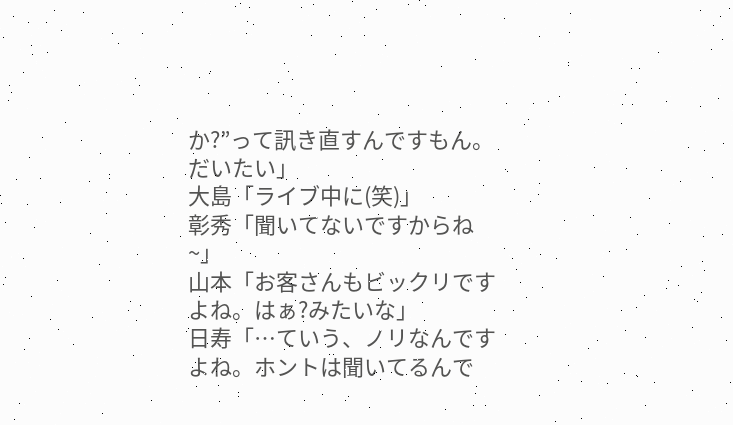か?”って訊き直すんですもん。だいたい」
大島「ライブ中に(笑)」
彰秀「聞いてないですからね~」
山本「お客さんもビックリですよね。はぁ?みたいな」
日寿「…ていう、ノリなんですよね。ホントは聞いてるんで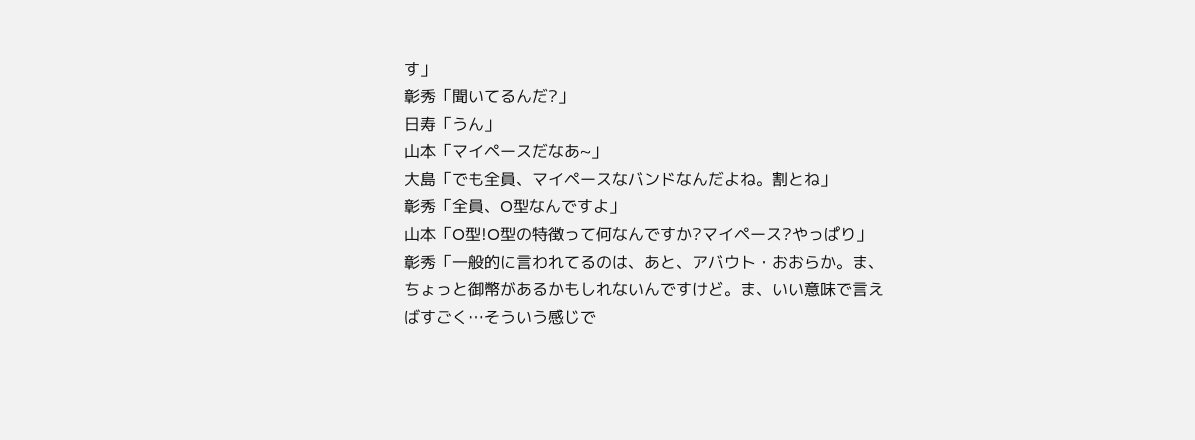す」
彰秀「聞いてるんだ?」
日寿「うん」
山本「マイペースだなあ~」
大島「でも全員、マイペースなバンドなんだよね。割とね」
彰秀「全員、O型なんですよ」
山本「O型!O型の特徴って何なんですか?マイペース?やっぱり」
彰秀「一般的に言われてるのは、あと、アバウト・おおらか。ま、ちょっと御幣があるかもしれないんですけど。ま、いい意味で言えばすごく…そういう感じで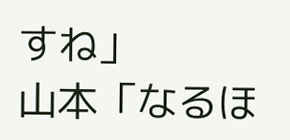すね」
山本「なるほ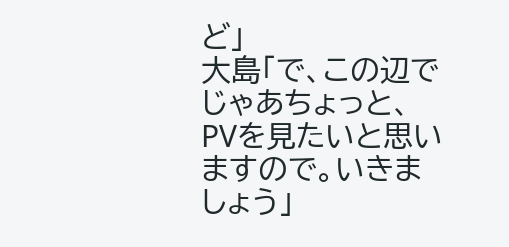ど」
大島「で、この辺でじゃあちょっと、PVを見たいと思いますので。いきましょう」